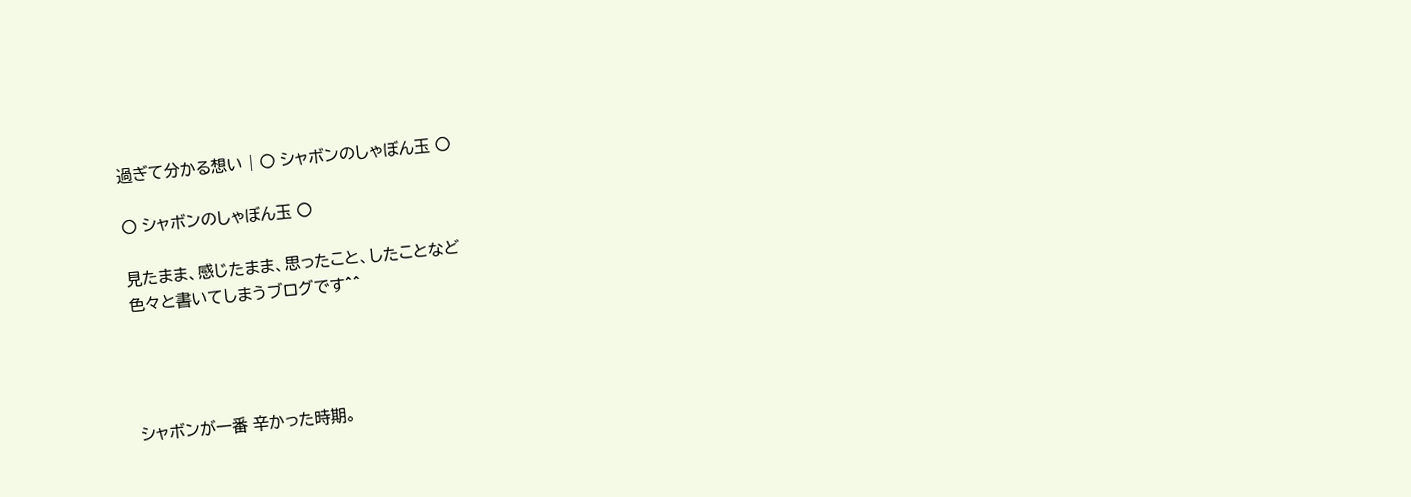過ぎて分かる想い | 〇 シャボンのしゃぼん玉 〇

〇 シャボンのしゃぼん玉 〇

見たまま、感じたまま、思ったこと、したことなど
色々と書いてしまうブログです^^




シャボンが一番 辛かった時期。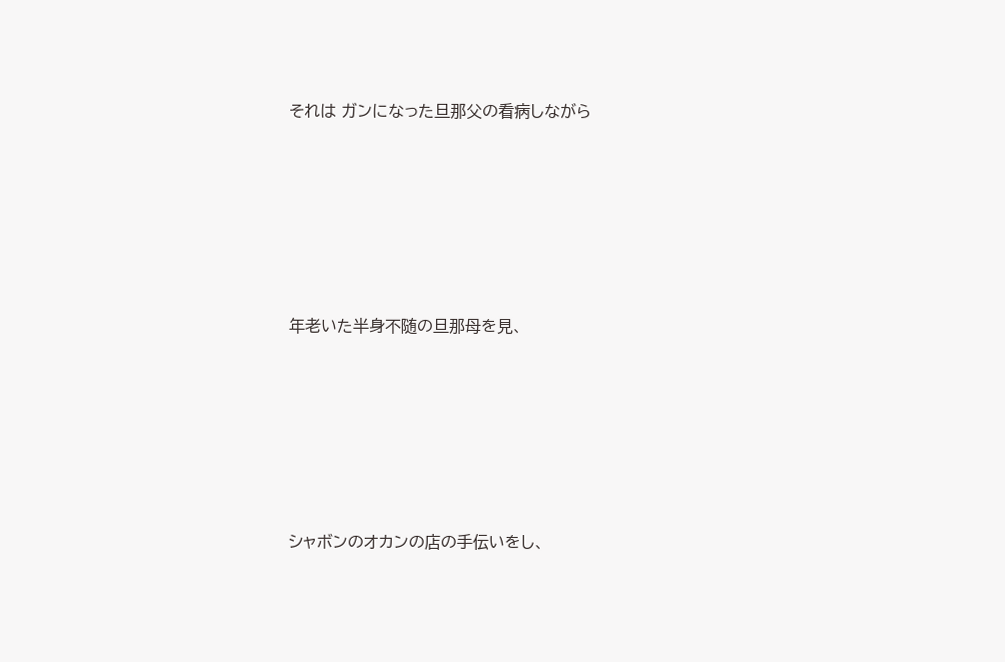それは ガンになった旦那父の看病しながら






年老いた半身不随の旦那母を見、






シャボンのオカンの店の手伝いをし、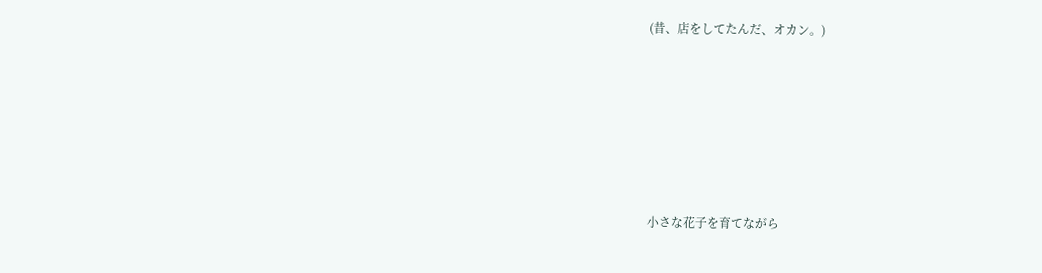(昔、店をしてたんだ、オカン。)






小さな花子を育てながら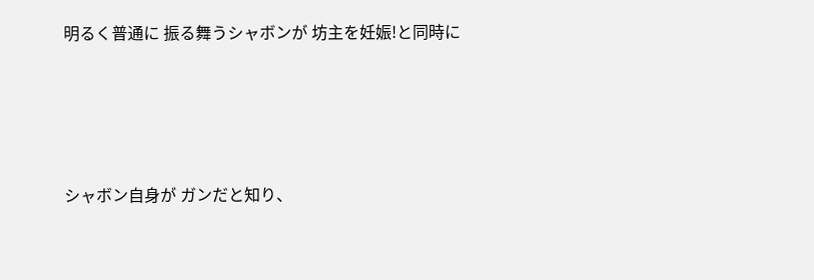明るく普通に 振る舞うシャボンが 坊主を妊娠!と同時に





シャボン自身が ガンだと知り、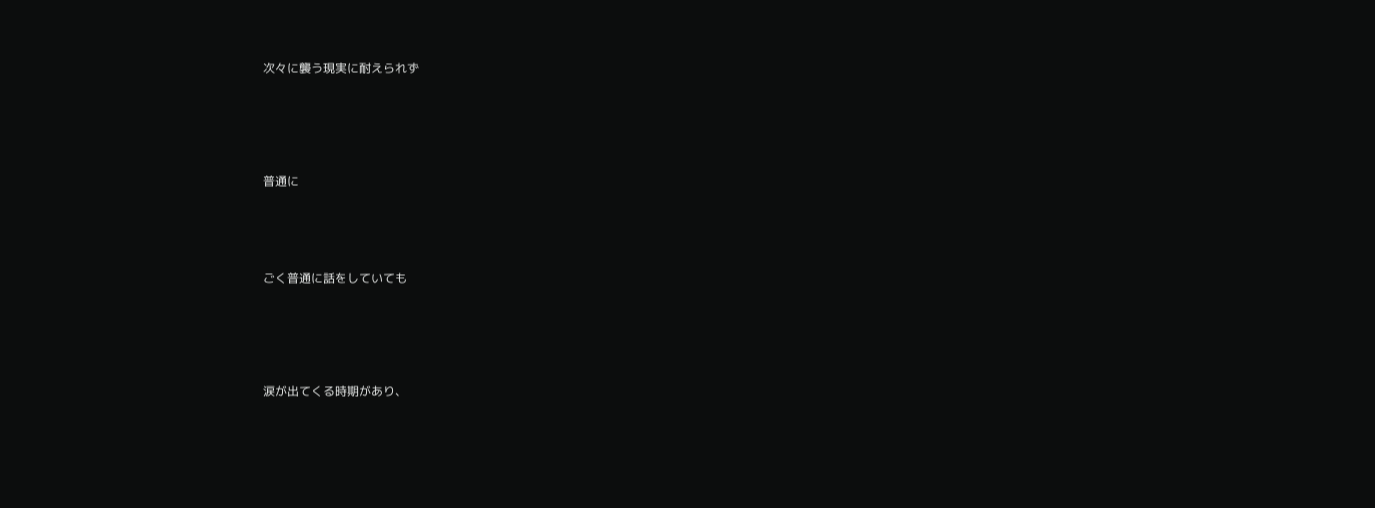次々に襲う現実に耐えられず






普通に





ごく普通に話をしていても






涙が出てくる時期があり、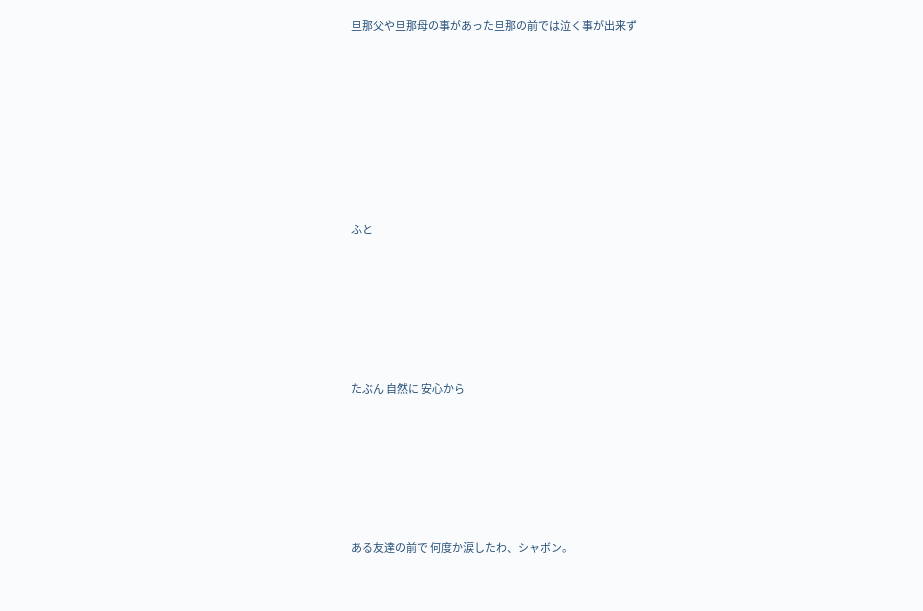旦那父や旦那母の事があった旦那の前では泣く事が出来ず








ふと






たぶん 自然に 安心から






ある友達の前で 何度か涙したわ、シャボン。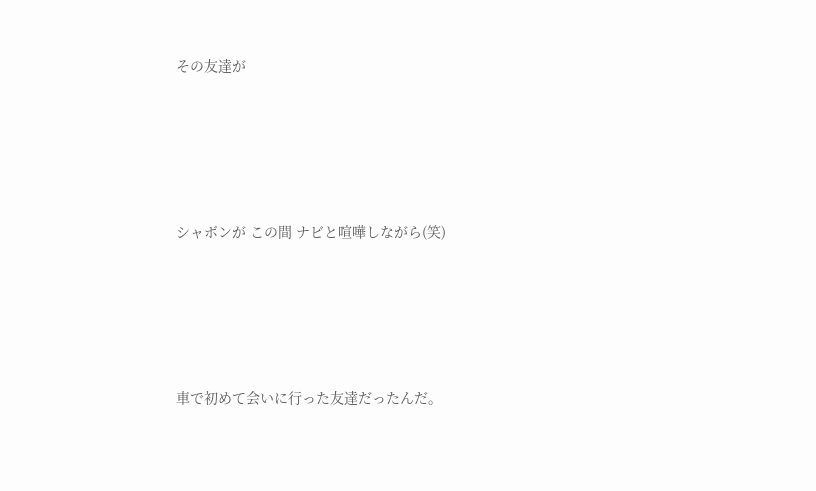その友達が







シャボンが この間 ナビと喧嘩しながら(笑)







車で初めて会いに行った友達だったんだ。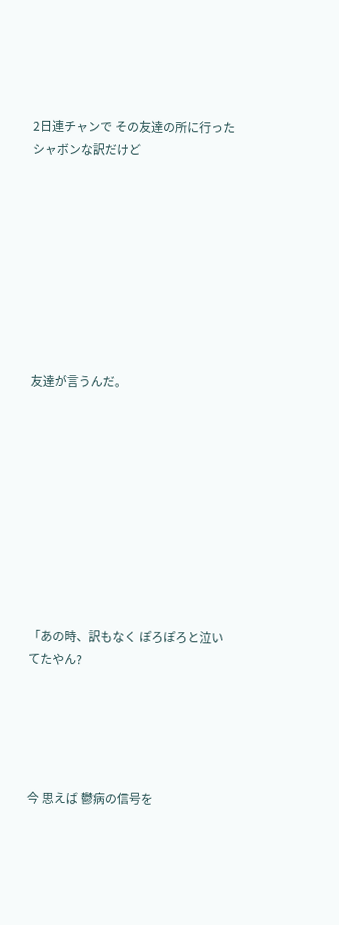2日連チャンで その友達の所に行ったシャボンな訳だけど









友達が言うんだ。










「あの時、訳もなく ぽろぽろと泣いてたやん?





今 思えば 鬱病の信号を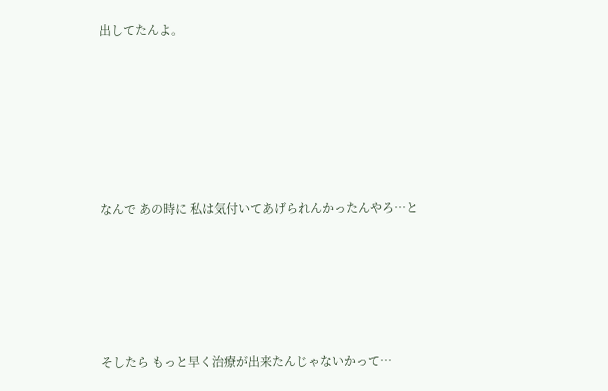出してたんよ。






なんで あの時に 私は気付いてあげられんかったんやろ…と





そしたら もっと早く治療が出来たんじゃないかって…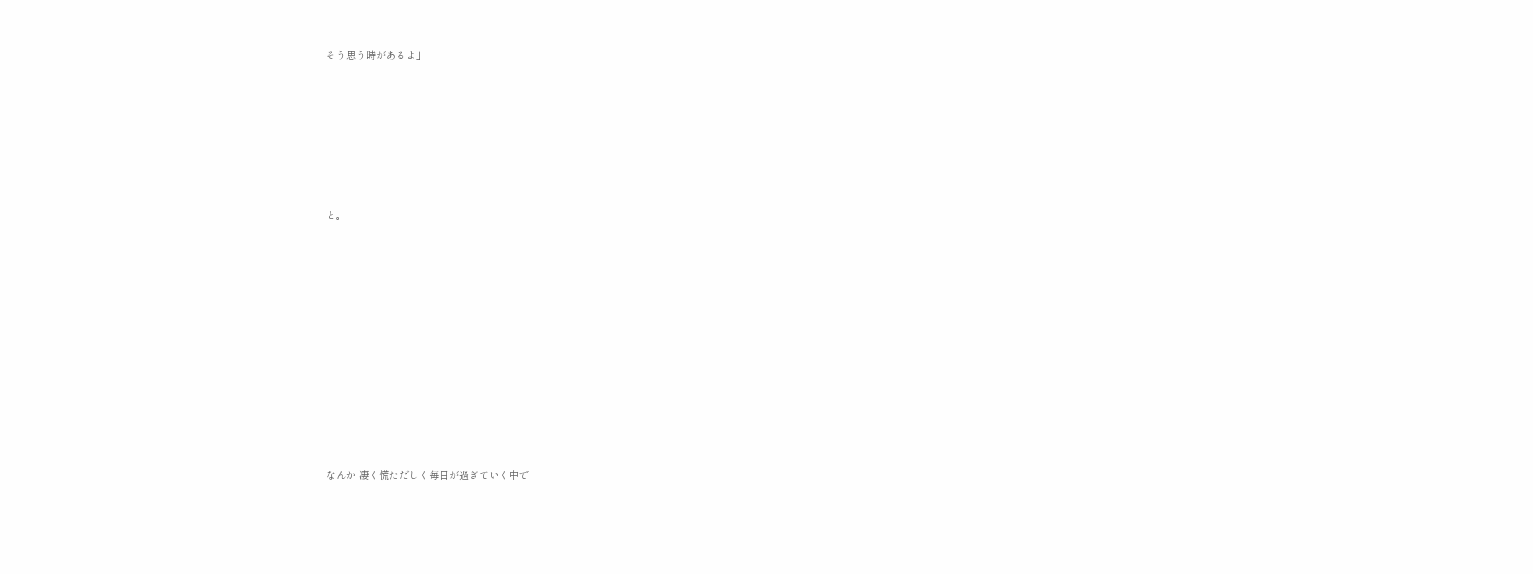そう思う時があるよ」







と。












なんか 凄く慌ただしく毎日が過ぎていく中で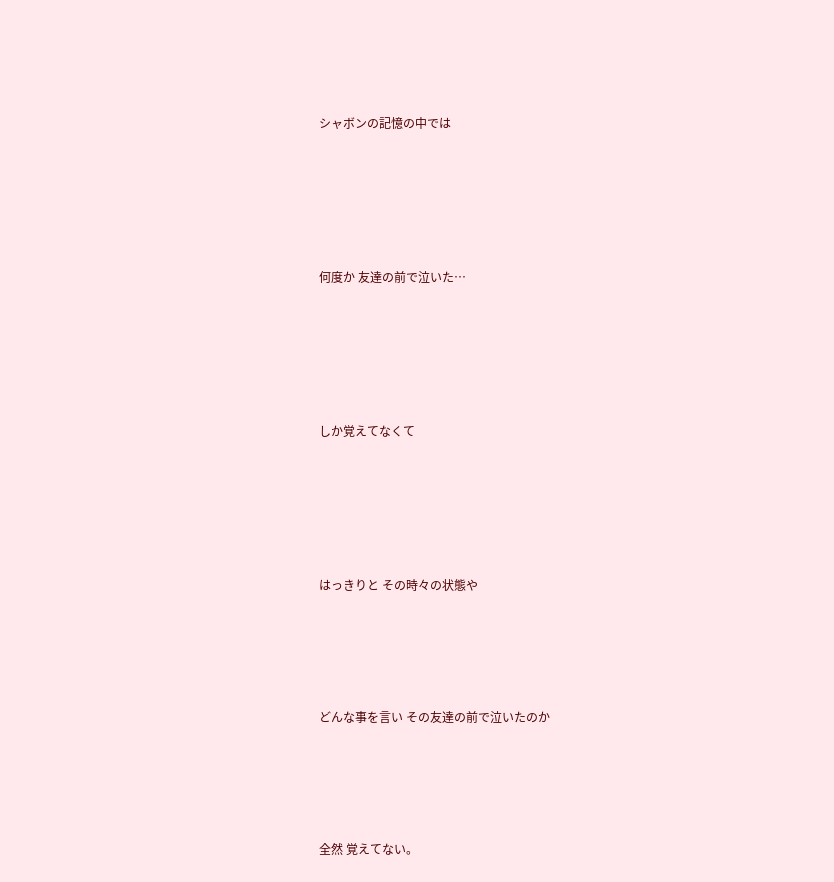シャボンの記憶の中では






何度か 友達の前で泣いた…






しか覚えてなくて






はっきりと その時々の状態や





どんな事を言い その友達の前で泣いたのか





全然 覚えてない。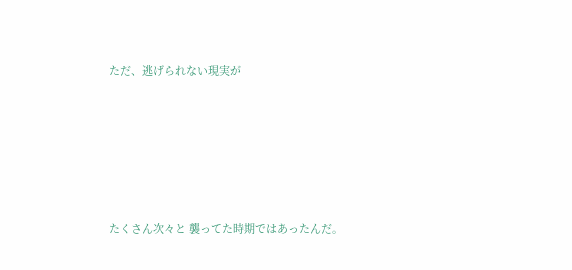ただ、逃げられない現実が






たくさん次々と 襲ってた時期ではあったんだ。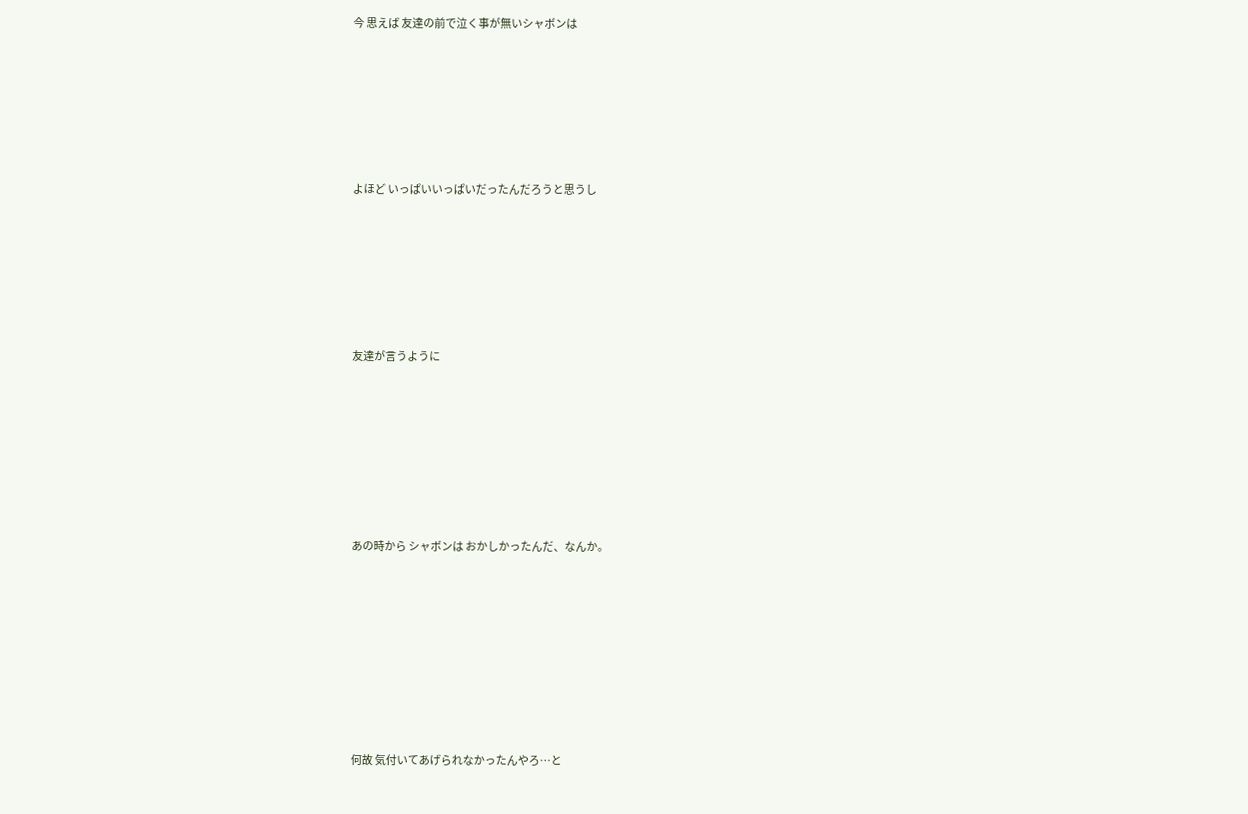今 思えば 友達の前で泣く事が無いシャボンは






よほど いっぱいいっぱいだったんだろうと思うし






友達が言うように







あの時から シャボンは おかしかったんだ、なんか。








何故 気付いてあげられなかったんやろ…と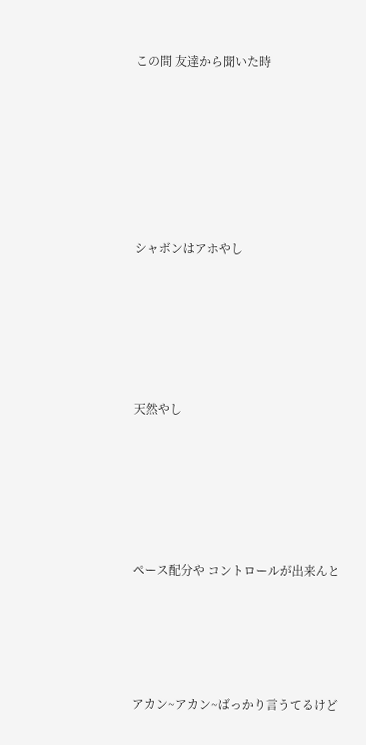この間 友達から聞いた時






シャボンはアホやし





天然やし





ペース配分や コントロールが出来んと




アカン~アカン~ばっかり言うてるけど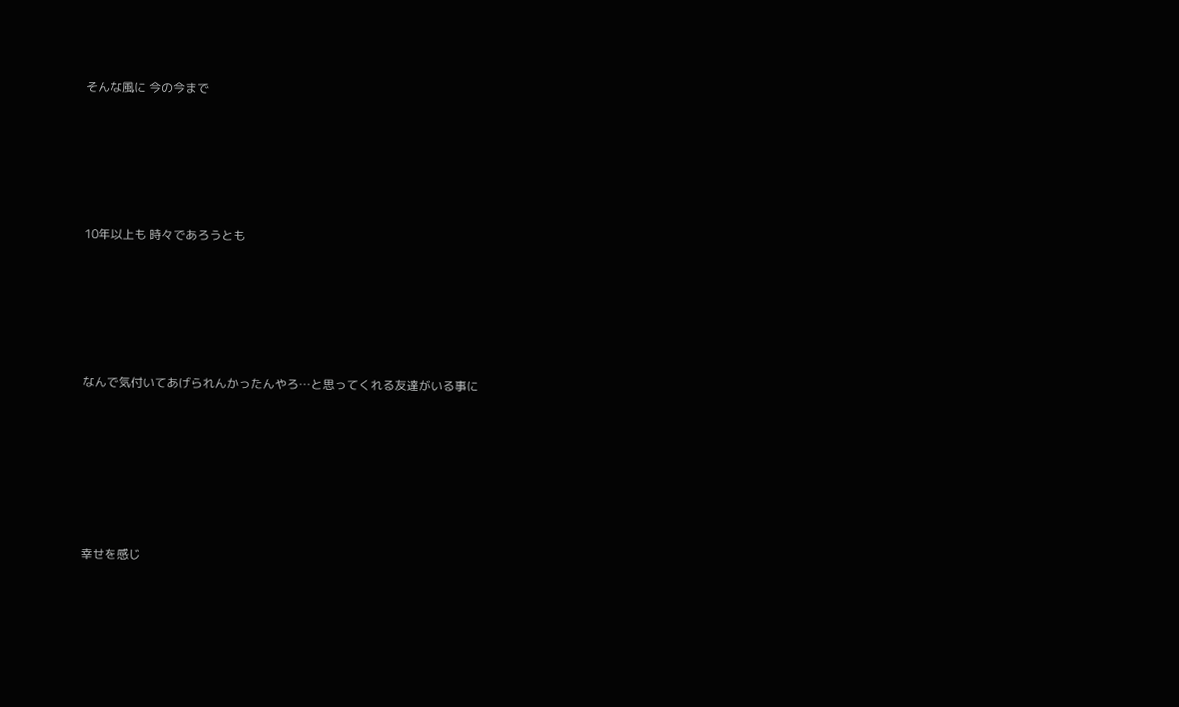そんな風に 今の今まで





10年以上も 時々であろうとも





なんで気付いてあげられんかったんやろ…と思ってくれる友達がいる事に






幸せを感じ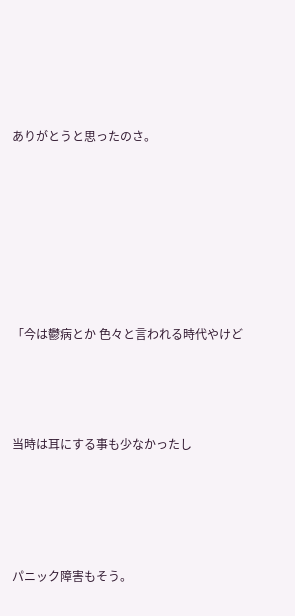ありがとうと思ったのさ。








「今は鬱病とか 色々と言われる時代やけど




当時は耳にする事も少なかったし





パニック障害もそう。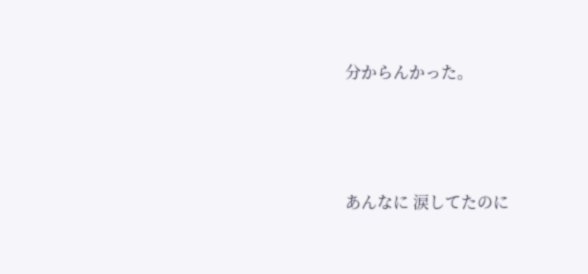分からんかった。




あんなに 涙してたのに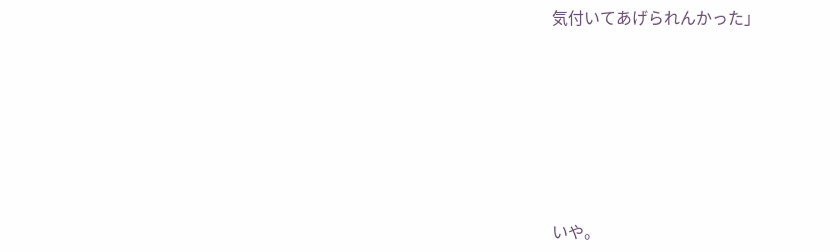気付いてあげられんかった」








いや。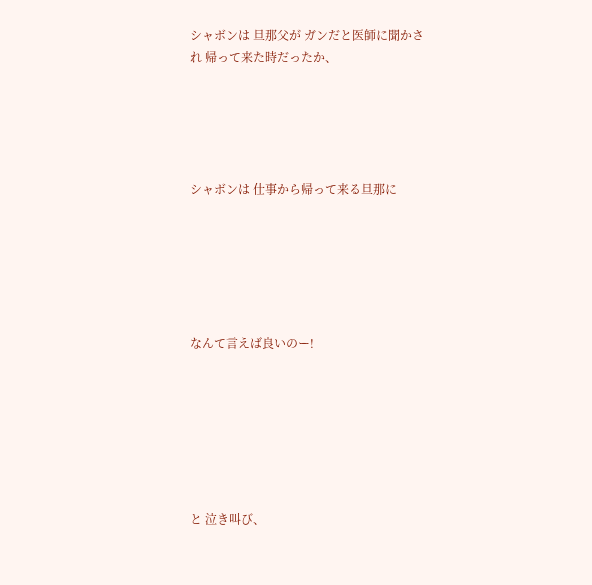シャボンは 旦那父が ガンだと医師に聞かされ 帰って来た時だったか、





シャボンは 仕事から帰って来る旦那に






なんて言えば良いのー!







と 泣き叫び、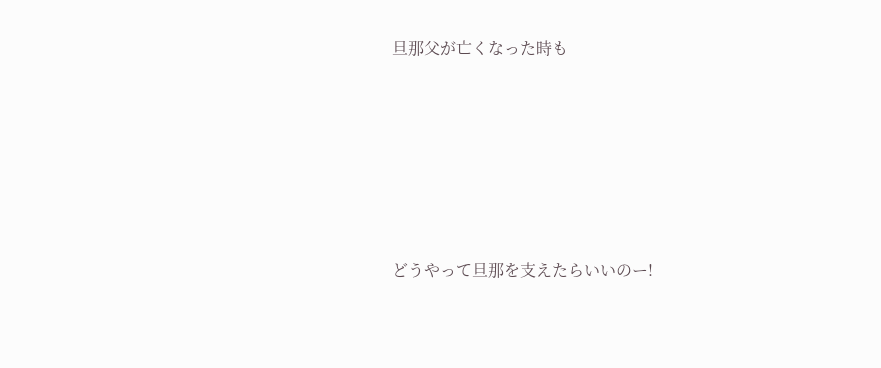旦那父が亡くなった時も






どうやって旦那を支えたらいいのー!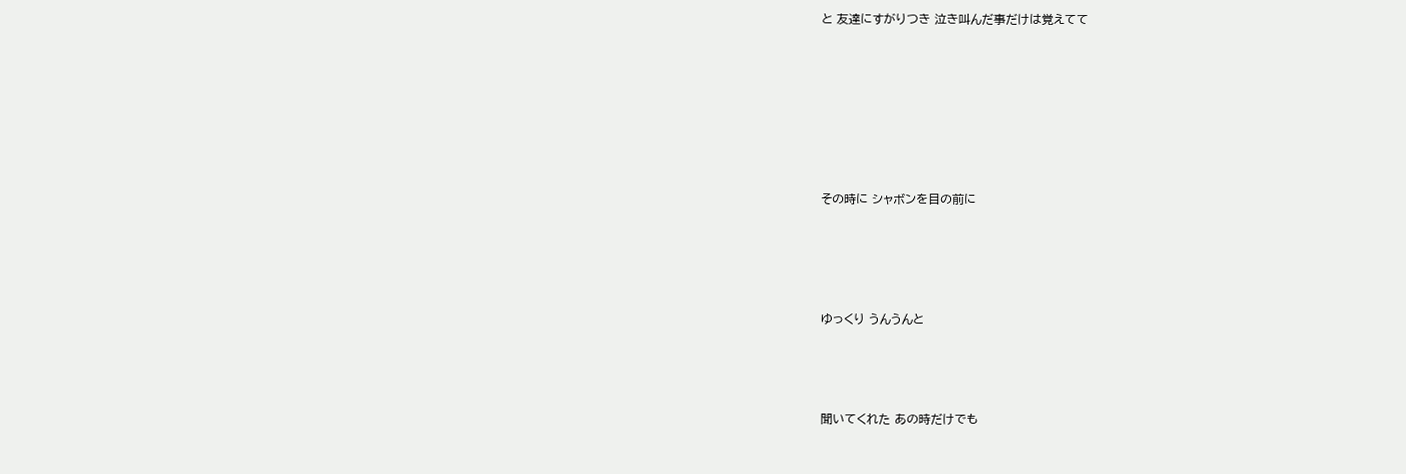と 友達にすがりつき 泣き叫んだ事だけは覚えてて








その時に シャボンを目の前に





ゆっくり うんうんと




聞いてくれた あの時だけでも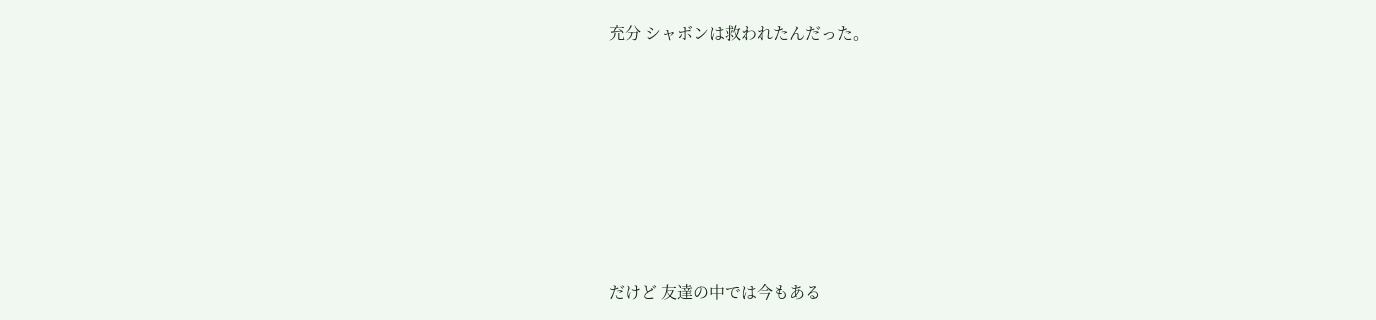充分 シャボンは救われたんだった。











だけど 友達の中では今もある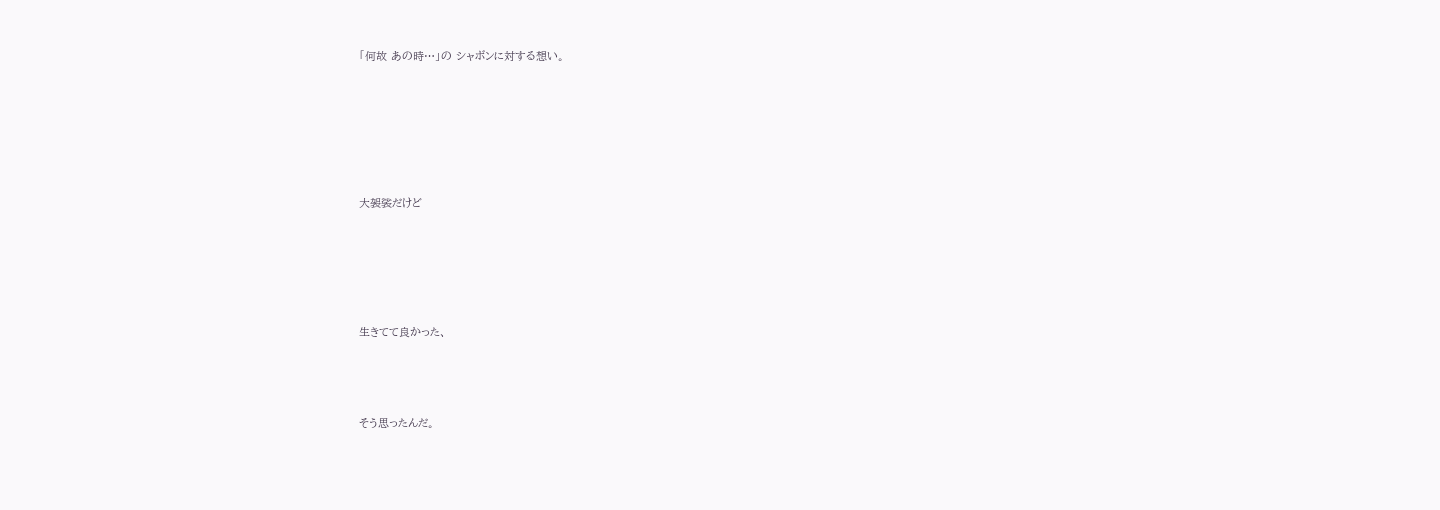「何故 あの時…」の シャボンに対する想い。







大袈裟だけど






生きてて良かった、




そう思ったんだ。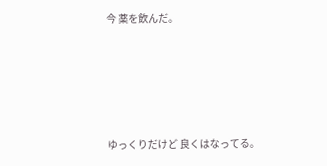今 薬を飲んだ。






ゆっくりだけど 良くはなってる。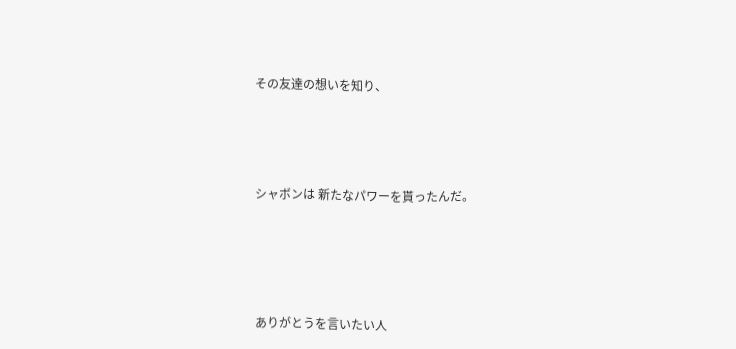その友達の想いを知り、





シャボンは 新たなパワーを貰ったんだ。






ありがとうを言いたい人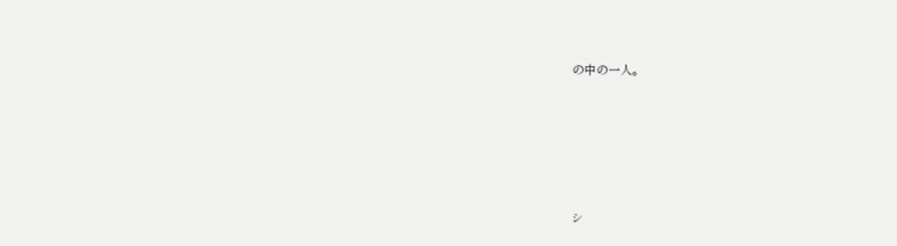の中の一人。






シ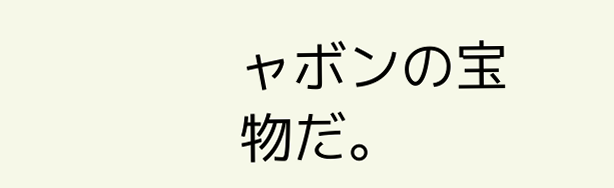ャボンの宝物だ。